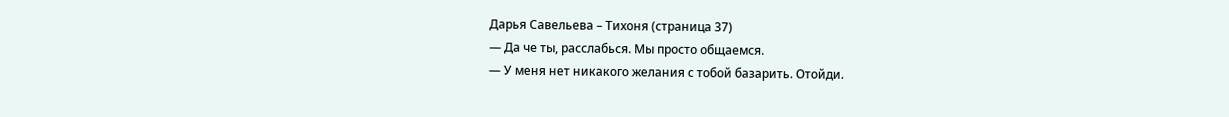Дарья Савельева – Тихоня (страница 37)
— Да че ты, расслабься. Мы просто общаемся.
— У меня нет никакого желания с тобой базарить. Отойди.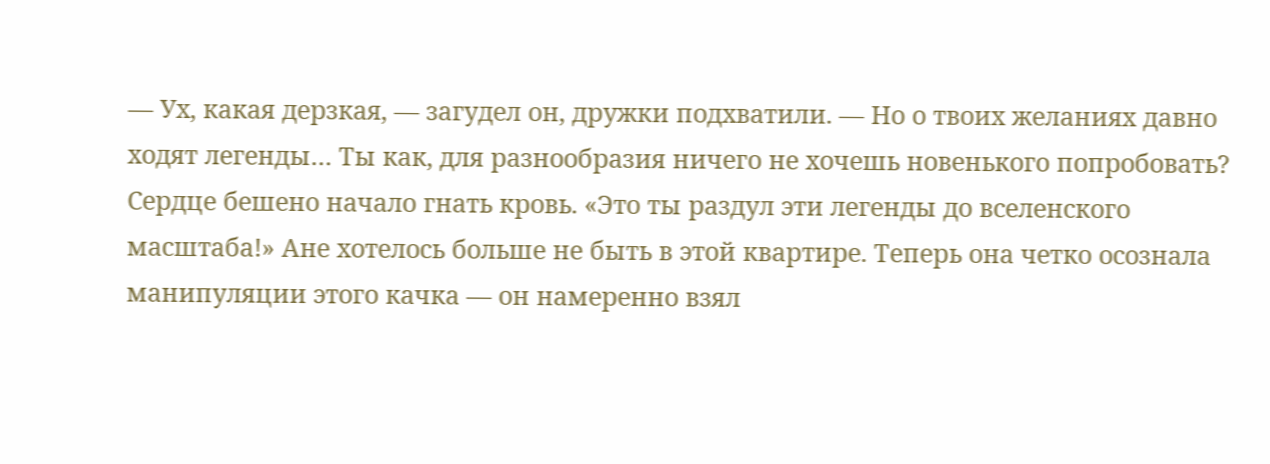— Ух, какая дерзкая, — загудел он, дружки подхватили. — Но о твоих желаниях давно ходят легенды… Ты как, для разнообразия ничего не хочешь новенького попробовать?
Сердце бешено начало гнать кровь. «Это ты раздул эти легенды до вселенского масштаба!» Ане хотелось больше не быть в этой квартире. Теперь она четко осознала манипуляции этого качка — он намеренно взял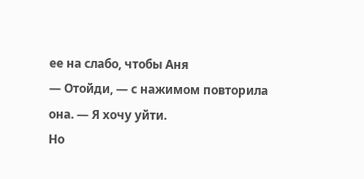ее на слабо, чтобы Аня
— Отойди, — с нажимом повторила она. — Я хочу уйти.
Но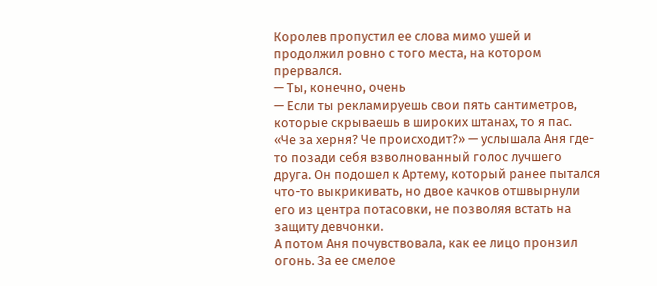Королев пропустил ее слова мимо ушей и продолжил ровно с того места, на котором прервался.
— Ты, конечно, очень
— Если ты рекламируешь свои пять сантиметров, которые скрываешь в широких штанах, то я пас.
«Че за херня? Че происходит?» — услышала Аня где-то позади себя взволнованный голос лучшего друга. Он подошел к Артему, который ранее пытался что-то выкрикивать, но двое качков отшвырнули его из центра потасовки, не позволяя встать на защиту девчонки.
А потом Аня почувствовала, как ее лицо пронзил огонь. За ее смелое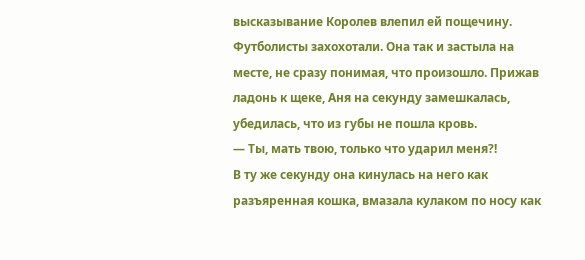высказывание Королев влепил ей пощечину. Футболисты захохотали. Она так и застыла на месте, не сразу понимая, что произошло. Прижав ладонь к щеке, Аня на секунду замешкалась, убедилась, что из губы не пошла кровь.
— Ты, мать твою, только что ударил меня?!
В ту же секунду она кинулась на него как разъяренная кошка, вмазала кулаком по носу как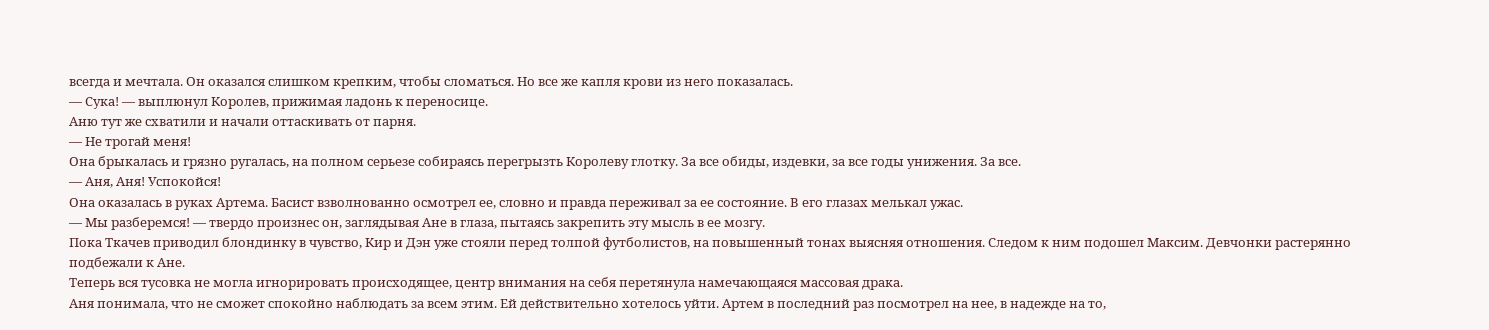всегда и мечтала. Он оказался слишком крепким, чтобы сломаться. Но все же капля крови из него показалась.
— Сука! — выплюнул Королев, прижимая ладонь к переносице.
Аню тут же схватили и начали оттаскивать от парня.
— Не трогай меня!
Она брыкалась и грязно ругалась, на полном серьезе собираясь перегрызть Королеву глотку. За все обиды, издевки, за все годы унижения. За все.
— Аня, Аня! Успокойся!
Она оказалась в руках Артема. Басист взволнованно осмотрел ее, словно и правда переживал за ее состояние. В его глазах мелькал ужас.
— Мы разберемся! — твердо произнес он, заглядывая Ане в глаза, пытаясь закрепить эту мысль в ее мозгу.
Пока Ткачев приводил блондинку в чувство, Кир и Дэн уже стояли перед толпой футболистов, на повышенный тонах выясняя отношения. Следом к ним подошел Максим. Девчонки растерянно подбежали к Ане.
Теперь вся тусовка не могла игнорировать происходящее, центр внимания на себя перетянула намечающаяся массовая драка.
Аня понимала, что не сможет спокойно наблюдать за всем этим. Ей действительно хотелось уйти. Артем в последний раз посмотрел на нее, в надежде на то,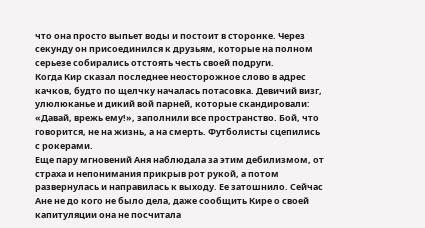что она просто выпьет воды и постоит в сторонке. Через секунду он присоединился к друзьям, которые на полном серьезе собирались отстоять честь своей подруги.
Когда Кир сказал последнее неосторожное слово в адрес качков, будто по щелчку началась потасовка. Девичий визг, улюлюканье и дикий вой парней, которые скандировали: «Давай, врежь ему!», заполнили все пространство. Бой, что говорится, не на жизнь, а на смерть. Футболисты сцепились с рокерами.
Еще пару мгновений Аня наблюдала за этим дебилизмом, от страха и непонимания прикрыв рот рукой, а потом развернулась и направилась к выходу. Ее затошнило. Сейчас Ане не до кого не было дела, даже сообщить Кире о своей капитуляции она не посчитала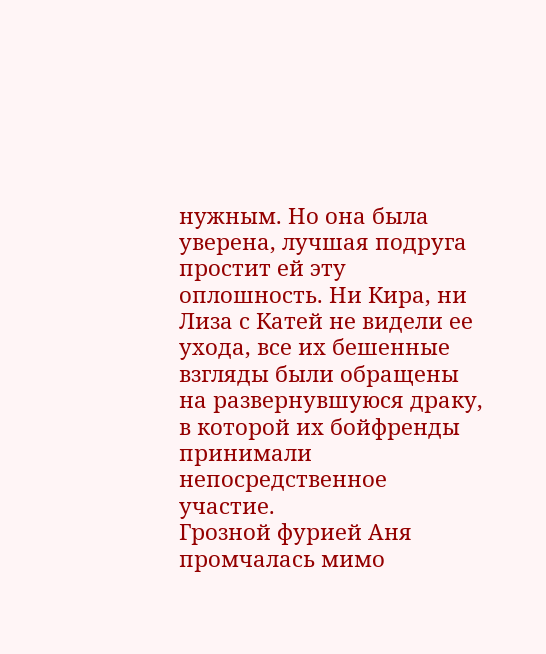нужным. Но она была уверена, лучшая подруга простит ей эту оплошность. Ни Кира, ни Лиза с Катей не видели ее ухода, все их бешенные взгляды были обращены на развернувшуюся драку, в которой их бойфренды принимали непосредственное участие.
Грозной фурией Аня промчалась мимо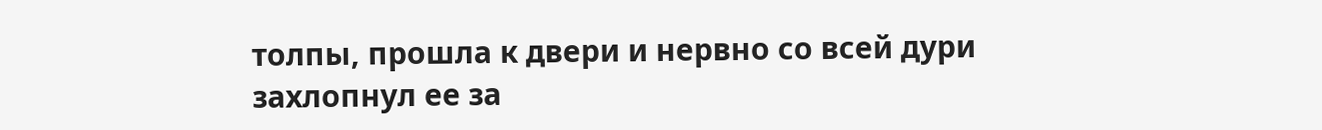толпы, прошла к двери и нервно со всей дури захлопнул ее за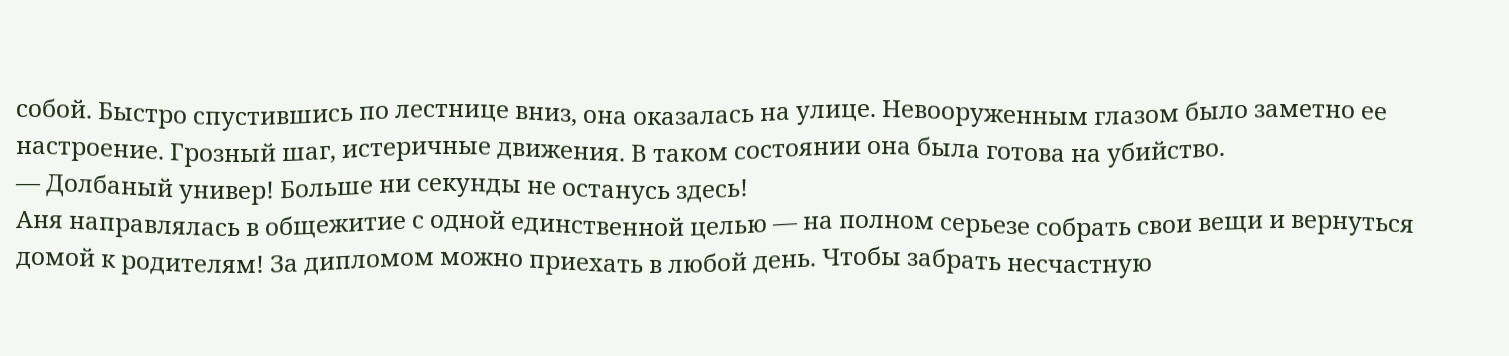собой. Быстро спустившись по лестнице вниз, она оказалась на улице. Невооруженным глазом было заметно ее настроение. Грозный шаг, истеричные движения. В таком состоянии она была готова на убийство.
— Долбаный универ! Больше ни секунды не останусь здесь!
Аня направлялась в общежитие с одной единственной целью — на полном серьезе собрать свои вещи и вернуться домой к родителям! За дипломом можно приехать в любой день. Чтобы забрать несчастную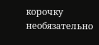корочку необязательно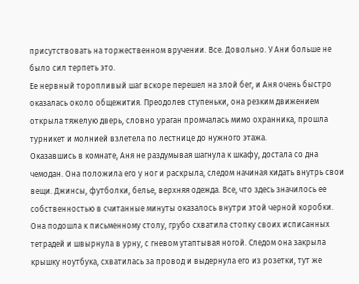присутствовать на торжественном вручении. Все. Довольно. У Ани больше не было сил терпеть это.
Ее нервный торопливый шаг вскоре перешел на злой бег, и Аня очень быстро оказалась около общежития. Преодолев ступеньки, она резким движением открыла тяжелую дверь, словно ураган промчалась мимо охранника, прошла турникет и молнией взлетела по лестнице до нужного этажа.
Оказавшись в комнате, Аня не раздумывая шагнула к шкафу, достала со дна чемодан. Она положила его у ног и раскрыла, следом начиная кидать внутрь свои вещи. Джинсы, футболки, белье, верхняя одежда. Все, что здесь значилось ее собственностью в считанные минуты оказалось внутри этой черной коробки.
Она подошла к письменному столу, грубо схватила стопку своих исписанных тетрадей и швырнула в урну, с гневом утаптывая ногой. Следом она закрыла крышку ноутбука, схватилась за провод и выдернула его из розетки, тут же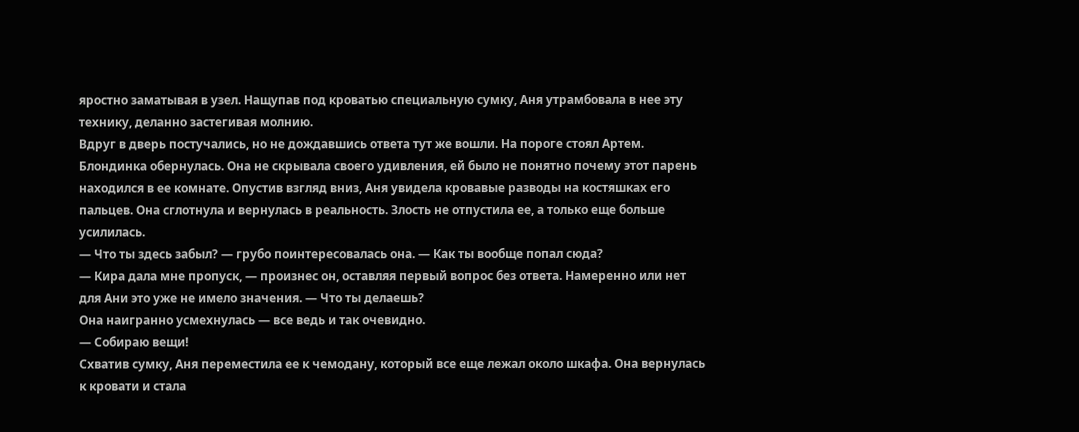яростно заматывая в узел. Нащупав под кроватью специальную сумку, Аня утрамбовала в нее эту технику, деланно застегивая молнию.
Вдруг в дверь постучались, но не дождавшись ответа тут же вошли. На пороге стоял Артем. Блондинка обернулась. Она не скрывала своего удивления, ей было не понятно почему этот парень находился в ее комнате. Опустив взгляд вниз, Аня увидела кровавые разводы на костяшках его пальцев. Она сглотнула и вернулась в реальность. Злость не отпустила ее, а только еще больше усилилась.
— Что ты здесь забыл? — грубо поинтересовалась она. — Как ты вообще попал сюда?
— Кира дала мне пропуск, — произнес он, оставляя первый вопрос без ответа. Намеренно или нет для Ани это уже не имело значения. — Что ты делаешь?
Она наигранно усмехнулась — все ведь и так очевидно.
— Собираю вещи!
Схватив сумку, Аня переместила ее к чемодану, который все еще лежал около шкафа. Она вернулась к кровати и стала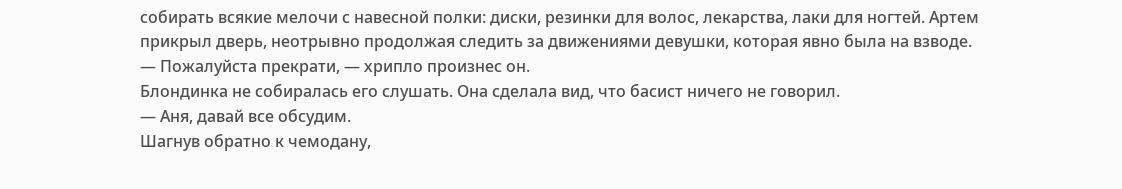собирать всякие мелочи с навесной полки: диски, резинки для волос, лекарства, лаки для ногтей. Артем прикрыл дверь, неотрывно продолжая следить за движениями девушки, которая явно была на взводе.
— Пожалуйста прекрати, — хрипло произнес он.
Блондинка не собиралась его слушать. Она сделала вид, что басист ничего не говорил.
— Аня, давай все обсудим.
Шагнув обратно к чемодану,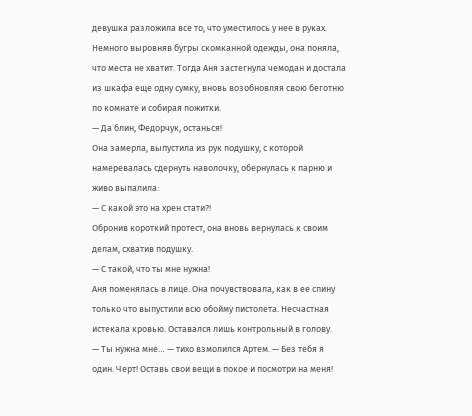девушка разложила все то, что уместилось у нее в руках. Немного выровняв бугры скомканной одежды, она поняла, что места не хватит. Тогда Аня застегнула чемодан и достала из шкафа еще одну сумку, вновь возобновляя свою беготню по комнате и собирая пожитки.
— Да блин, Федорчук, останься!
Она замерла, выпустила из рук подушку, с которой намеревалась сдернуть наволочку, обернулась к парню и живо выпалила:
— С какой это на хрен стати?!
Обронив короткий протест, она вновь вернулась к своим делам, схватив подушку.
— С такой, что ты мне нужна!
Аня поменялась в лице. Она почувствовала, как в ее спину только что выпустили всю обойму пистолета. Несчастная истекала кровью. Оставался лишь контрольный в голову.
— Ты нужна мне… — тихо взмолился Артем. — Без тебя я один. Черт! Оставь свои вещи в покое и посмотри на меня!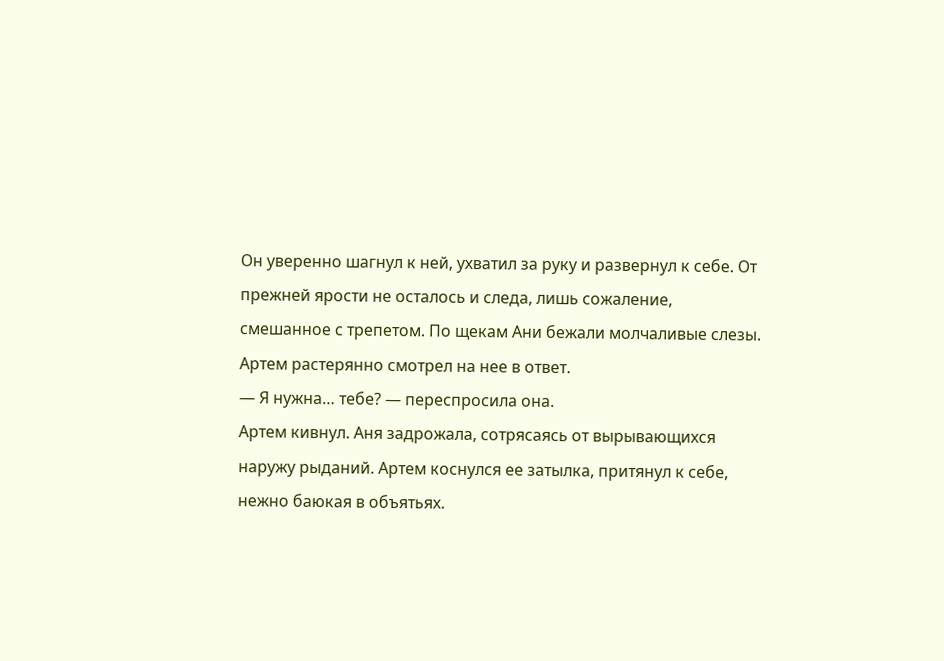Он уверенно шагнул к ней, ухватил за руку и развернул к себе. От прежней ярости не осталось и следа, лишь сожаление, смешанное с трепетом. По щекам Ани бежали молчаливые слезы. Артем растерянно смотрел на нее в ответ.
— Я нужна… тебе? — переспросила она.
Артем кивнул. Аня задрожала, сотрясаясь от вырывающихся наружу рыданий. Артем коснулся ее затылка, притянул к себе, нежно баюкая в объятьях.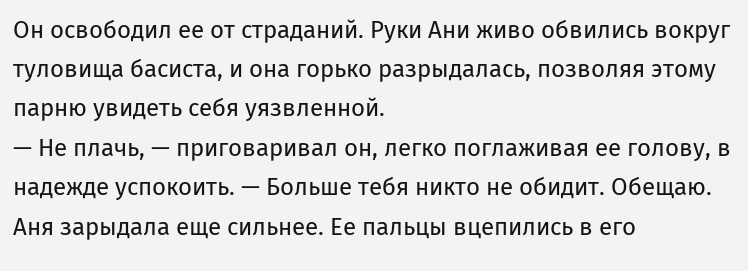Он освободил ее от страданий. Руки Ани живо обвились вокруг туловища басиста, и она горько разрыдалась, позволяя этому парню увидеть себя уязвленной.
— Не плачь, — приговаривал он, легко поглаживая ее голову, в надежде успокоить. — Больше тебя никто не обидит. Обещаю.
Аня зарыдала еще сильнее. Ее пальцы вцепились в его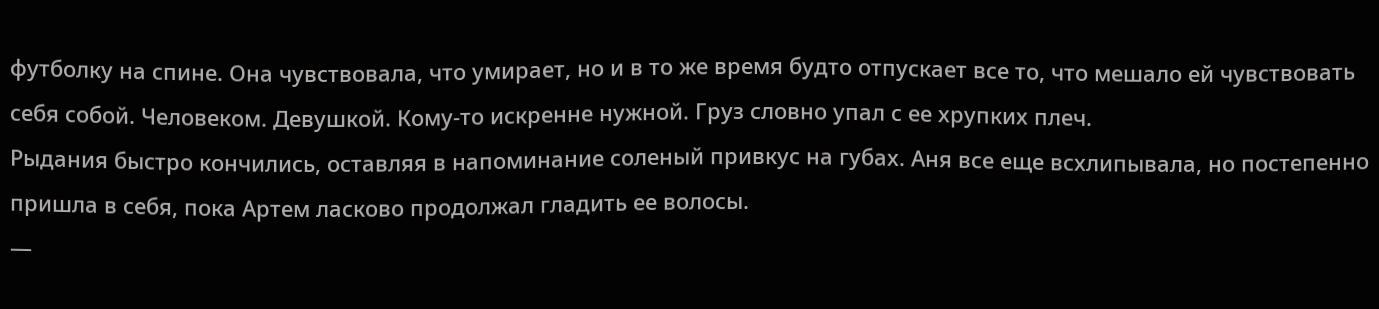футболку на спине. Она чувствовала, что умирает, но и в то же время будто отпускает все то, что мешало ей чувствовать себя собой. Человеком. Девушкой. Кому-то искренне нужной. Груз словно упал с ее хрупких плеч.
Рыдания быстро кончились, оставляя в напоминание соленый привкус на губах. Аня все еще всхлипывала, но постепенно пришла в себя, пока Артем ласково продолжал гладить ее волосы.
—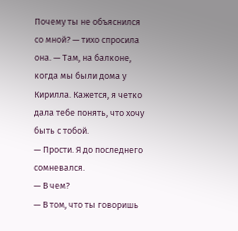Почему ты не объяснился со мной? — тихо спросила она. — Там, на балконе, когда мы были дома у Кирилла. Кажется, я четко дала тебе понять, что хочу быть с тобой.
— Прости. Я до последнего сомневался.
— В чем?
— В том, что ты говоришь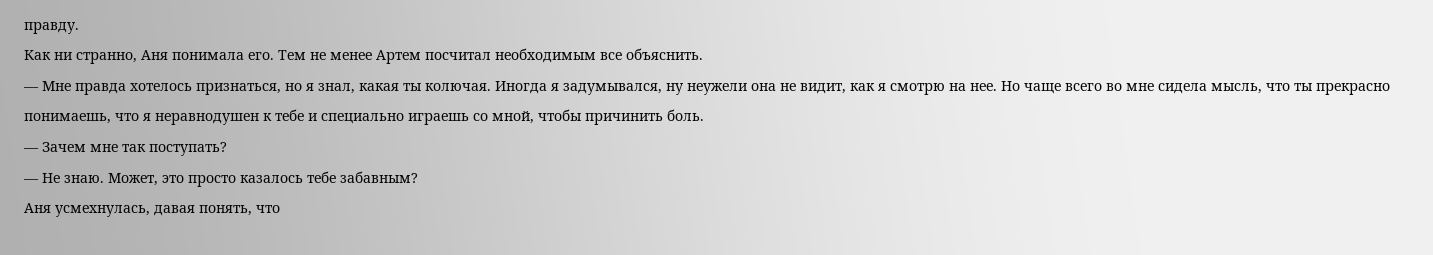правду.
Как ни странно, Аня понимала его. Тем не менее Артем посчитал необходимым все объяснить.
— Мне правда хотелось признаться, но я знал, какая ты колючая. Иногда я задумывался, ну неужели она не видит, как я смотрю на нее. Но чаще всего во мне сидела мысль, что ты прекрасно понимаешь, что я неравнодушен к тебе и специально играешь со мной, чтобы причинить боль.
— Зачем мне так поступать?
— Не знаю. Может, это просто казалось тебе забавным?
Аня усмехнулась, давая понять, что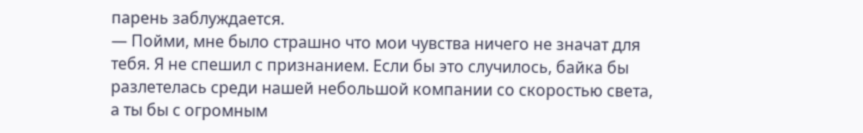парень заблуждается.
— Пойми, мне было страшно что мои чувства ничего не значат для тебя. Я не спешил с признанием. Если бы это случилось, байка бы разлетелась среди нашей небольшой компании со скоростью света, а ты бы с огромным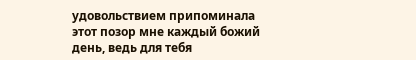удовольствием припоминала этот позор мне каждый божий день, ведь для тебя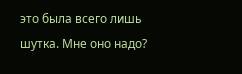это была всего лишь шутка. Мне оно надо?